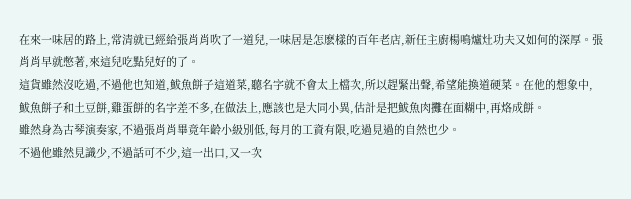在來一味居的路上,常清就已經給張肖肖吹了一道兒,一味居是怎麽樣的百年老店,新任主廚楊鳴爐灶功夫又如何的深厚。張肖肖早就憋著,來這兒吃點兒好的了。
這貨雖然沒吃過,不過他也知道,鮁魚餅子這道菜,聽名字就不會太上檔次,所以趕緊出聲,希望能換道硬菜。在他的想象中,鮁魚餅子和土豆餅,雞蛋餅的名字差不多,在做法上,應該也是大同小異,估計是把鮁魚肉攤在面糊中,再烙成餅。
雖然身為古琴演奏家,不過張肖肖畢竟年齡小級別低,每月的工資有限,吃過見過的自然也少。
不過他雖然見識少,不過話可不少,這一出口,又一次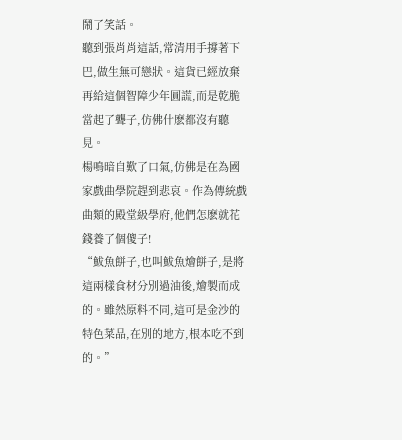鬧了笑話。
聽到張肖肖這話,常清用手撐著下巴,做生無可戀狀。這貨已經放棄再給這個智障少年圓謊,而是乾脆當起了聾子,仿佛什麽都沒有聽見。
楊鳴暗自歎了口氣,仿佛是在為國家戲曲學院趕到悲哀。作為傳統戲曲類的殿堂級學府,他們怎麽就花錢養了個傻子!
“鮁魚餅子,也叫鮁魚燴餅子,是將這兩樣食材分別過油後,燴製而成的。雖然原料不同,這可是金沙的特色菜品,在別的地方,根本吃不到的。”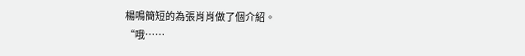楊鳴簡短的為張肖肖做了個介紹。
“哦……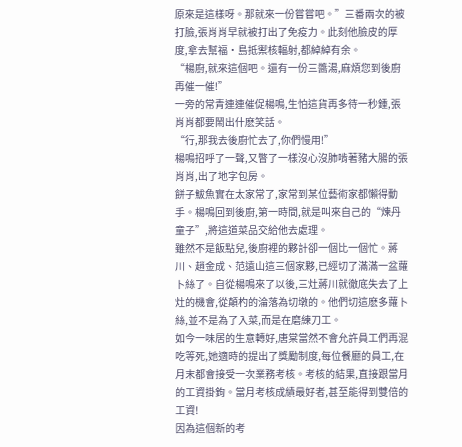原來是這樣呀。那就來一份嘗嘗吧。”三番兩次的被打臉,張肖肖早就被打出了免疫力。此刻他臉皮的厚度,拿去幫福·島抵禦核輻射,都綽綽有余。
“楊廚,就來這個吧。還有一份三醬湯,麻煩您到後廚再催一催!”
一旁的常青連連催促楊鳴,生怕這貨再多待一秒鍾,張肖肖都要鬧出什麽笑話。
“行,那我去後廚忙去了,你們慢用!”
楊鳴招呼了一聲,又瞥了一樣沒心沒肺啃著豬大腸的張肖肖,出了地字包房。
餅子鮁魚實在太家常了,家常到某位藝術家都懶得動手。楊鳴回到後廚,第一時間,就是叫來自己的“煉丹童子”,將這道菜品交給他去處理。
雖然不是飯點兒,後廚裡的夥計卻一個比一個忙。蔣川、趙金成、范遠山這三個家夥,已經切了滿滿一盆蘿卜絲了。自從楊鳴來了以後,三灶蔣川就徹底失去了上灶的機會,從顛杓的淪落為切墩的。他們切這麽多蘿卜絲,並不是為了入菜,而是在磨練刀工。
如今一味居的生意轉好,唐棠當然不會允許員工們再混吃等死,她適時的提出了獎勵制度,每位餐廳的員工,在月末都會接受一次業務考核。考核的結果,直接跟當月的工資掛鉤。當月考核成績最好者,甚至能得到雙倍的工資!
因為這個新的考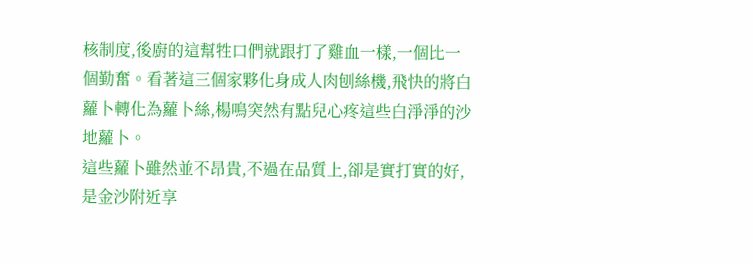核制度,後廚的這幫牲口們就跟打了雞血一樣,一個比一個勤奮。看著這三個家夥化身成人肉刨絲機,飛快的將白蘿卜轉化為蘿卜絲,楊鳴突然有點兒心疼這些白淨淨的沙地蘿卜。
這些蘿卜雖然並不昂貴,不過在品質上,卻是實打實的好,是金沙附近享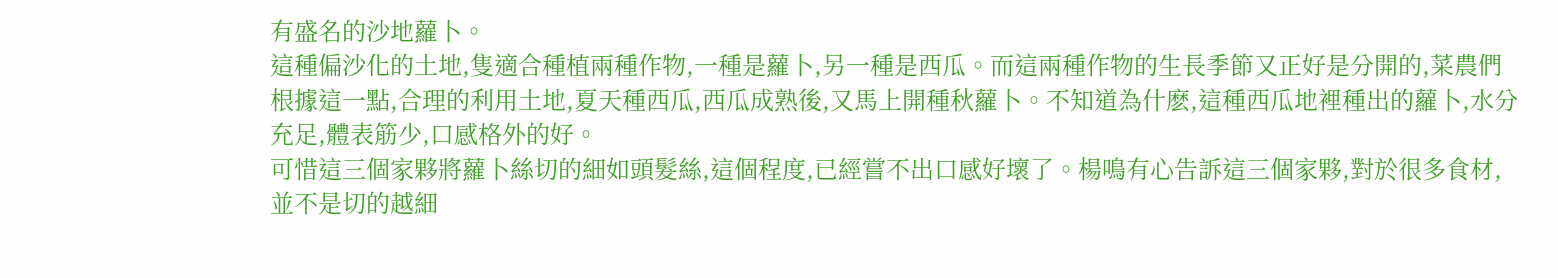有盛名的沙地蘿卜。
這種偏沙化的土地,隻適合種植兩種作物,一種是蘿卜,另一種是西瓜。而這兩種作物的生長季節又正好是分開的,菜農們根據這一點,合理的利用土地,夏天種西瓜,西瓜成熟後,又馬上開種秋蘿卜。不知道為什麽,這種西瓜地裡種出的蘿卜,水分充足,體表筋少,口感格外的好。
可惜這三個家夥將蘿卜絲切的細如頭髮絲,這個程度,已經嘗不出口感好壞了。楊鳴有心告訴這三個家夥,對於很多食材,並不是切的越細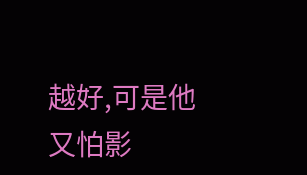越好,可是他又怕影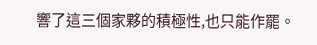響了這三個家夥的積極性,也只能作罷。